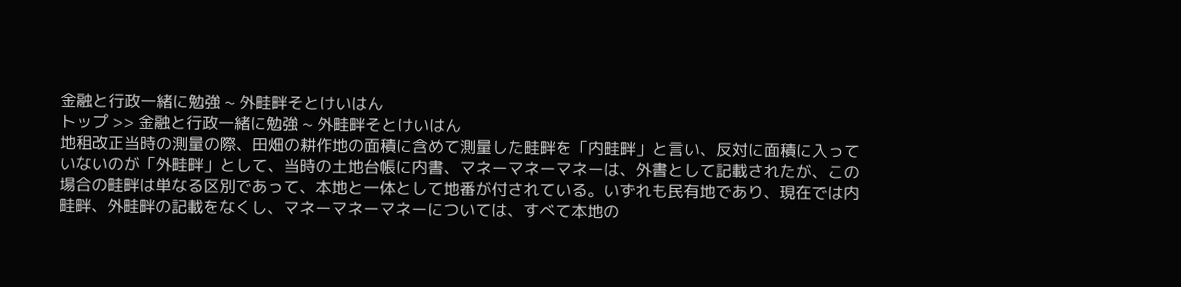金融と行政一緒に勉強 ~ 外畦畔そとけいはん
トップ >> 金融と行政一緒に勉強 ~ 外畦畔そとけいはん
地租改正当時の測量の際、田畑の耕作地の面積に含めて測量した畦畔を「内畦畔」と言い、反対に面積に入っていないのが「外畦畔」として、当時の土地台帳に内書、マネーマネーマネーは、外書として記載されたが、この場合の畦畔は単なる区別であって、本地と一体として地番が付されている。いずれも民有地であり、現在では内畦畔、外畦畔の記載をなくし、マネーマネーマネーについては、すべて本地の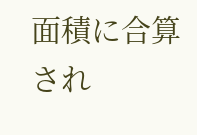面積に合算され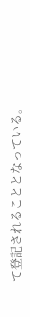て登記されることとなっている。